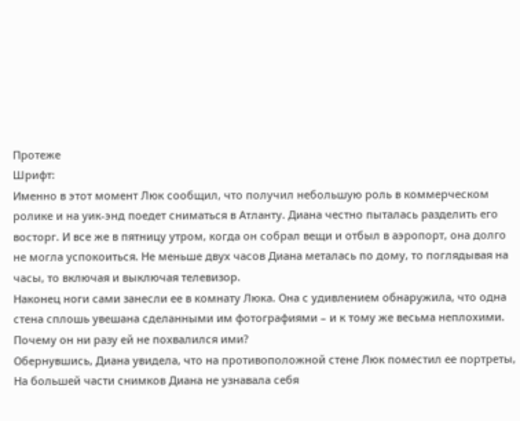Протеже
Шрифт:
Именно в этот момент Люк сообщил, что получил небольшую роль в коммерческом ролике и на уик-энд поедет сниматься в Атланту. Диана честно пыталась разделить его восторг. И все же в пятницу утром, когда он собрал вещи и отбыл в аэропорт, она долго не могла успокоиться. Не меньше двух часов Диана металась по дому, то поглядывая на часы, то включая и выключая телевизор.
Наконец ноги сами занесли ее в комнату Люка. Она с удивлением обнаружила, что одна стена сплошь увешана сделанными им фотографиями – и к тому же весьма неплохими. Почему он ни разу ей не похвалился ими?
Обернувшись, Диана увидела, что на противоположной стене Люк поместил ее портреты,
На большей части снимков Диана не узнавала себя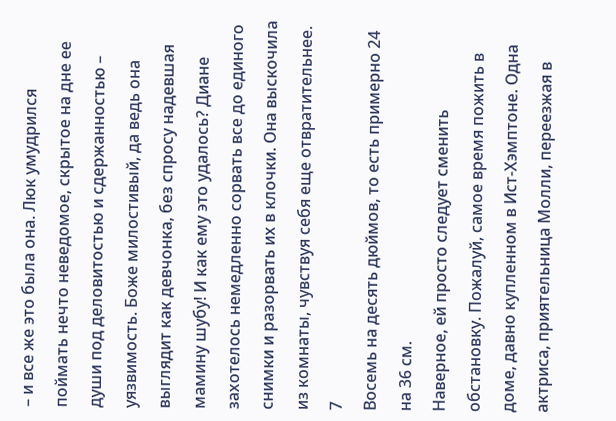– и все же это была она. Люк умудрился поймать нечто неведомое, скрытое на дне ее души под деловитостью и сдержанностью – уязвимость. Боже милостивый, да ведь она выглядит как девчонка, без спросу надевшая мамину шубу! И как ему это удалось? Диане захотелось немедленно сорвать все до единого снимки и разорвать их в клочки. Она выскочила из комнаты, чувствуя себя еще отвратительнее.
7
Восемь на десять дюймов, то есть примерно 24 на 36 см.
Наверное, ей просто следует сменить обстановку. Пожалуй, самое время пожить в доме, давно купленном в Ист-Хэмптоне. Одна актриса, приятельница Молли, переезжая в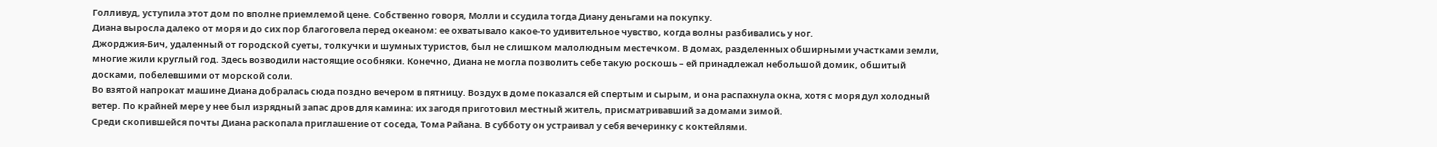Голливуд, уступила этот дом по вполне приемлемой цене. Собственно говоря, Молли и ссудила тогда Диану деньгами на покупку.
Диана выросла далеко от моря и до сих пор благоговела перед океаном: ее охватывало какое-то удивительное чувство, когда волны разбивались у ног.
Джорджия-Бич, удаленный от городской суеты, толкучки и шумных туристов, был не слишком малолюдным местечком. В домах, разделенных обширными участками земли, многие жили круглый год. Здесь возводили настоящие особняки. Конечно, Диана не могла позволить себе такую роскошь – ей принадлежал небольшой домик, обшитый досками, побелевшими от морской соли.
Во взятой напрокат машине Диана добралась сюда поздно вечером в пятницу. Воздух в доме показался ей спертым и сырым, и она распахнула окна, хотя с моря дул холодный ветер. По крайней мере у нее был изрядный запас дров для камина: их загодя приготовил местный житель, присматривавший за домами зимой.
Среди скопившейся почты Диана раскопала приглашение от соседа, Тома Райана. В субботу он устраивал у себя вечеринку с коктейлями.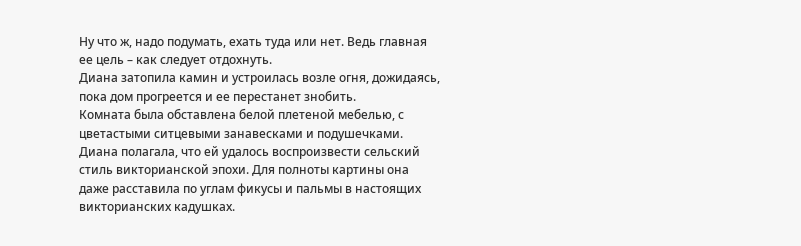Ну что ж, надо подумать, ехать туда или нет. Ведь главная ее цель – как следует отдохнуть.
Диана затопила камин и устроилась возле огня, дожидаясь, пока дом прогреется и ее перестанет знобить.
Комната была обставлена белой плетеной мебелью, с цветастыми ситцевыми занавесками и подушечками. Диана полагала, что ей удалось воспроизвести сельский стиль викторианской эпохи. Для полноты картины она даже расставила по углам фикусы и пальмы в настоящих викторианских кадушках.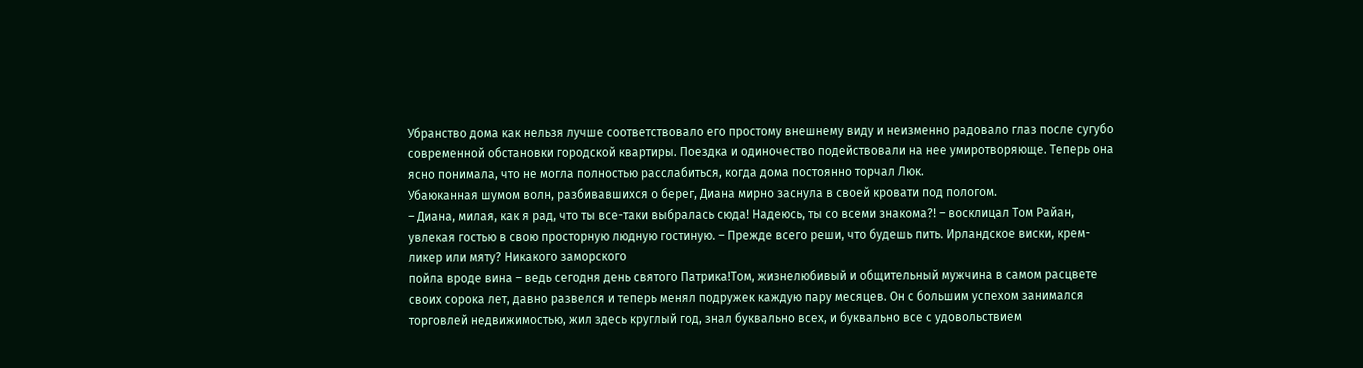Убранство дома как нельзя лучше соответствовало его простому внешнему виду и неизменно радовало глаз после сугубо современной обстановки городской квартиры. Поездка и одиночество подействовали на нее умиротворяюще. Теперь она ясно понимала, что не могла полностью расслабиться, когда дома постоянно торчал Люк.
Убаюканная шумом волн, разбивавшихся о берег, Диана мирно заснула в своей кровати под пологом.
– Диана, милая, как я рад, что ты все-таки выбралась сюда! Надеюсь, ты со всеми знакома?! – восклицал Том Райан, увлекая гостью в свою просторную людную гостиную. – Прежде всего реши, что будешь пить. Ирландское виски, крем-ликер или мяту? Никакого заморского
пойла вроде вина – ведь сегодня день святого Патрика!Том, жизнелюбивый и общительный мужчина в самом расцвете своих сорока лет, давно развелся и теперь менял подружек каждую пару месяцев. Он с большим успехом занимался торговлей недвижимостью, жил здесь круглый год, знал буквально всех, и буквально все с удовольствием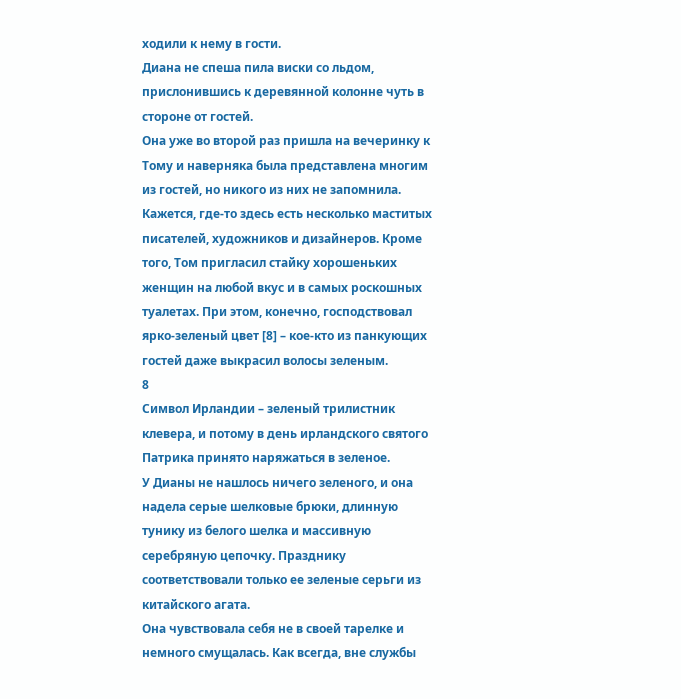ходили к нему в гости.
Диана не спеша пила виски со льдом, прислонившись к деревянной колонне чуть в стороне от гостей.
Она уже во второй раз пришла на вечеринку к Тому и наверняка была представлена многим из гостей, но никого из них не запомнила. Кажется, где-то здесь есть несколько маститых писателей, художников и дизайнеров. Кроме того, Том пригласил стайку хорошеньких женщин на любой вкус и в самых роскошных туалетах. При этом, конечно, господствовал ярко-зеленый цвет [8] – кое-кто из панкующих гостей даже выкрасил волосы зеленым.
8
Символ Ирландии – зеленый трилистник клевера, и потому в день ирландского святого Патрика принято наряжаться в зеленое.
У Дианы не нашлось ничего зеленого, и она надела серые шелковые брюки, длинную тунику из белого шелка и массивную серебряную цепочку. Празднику соответствовали только ее зеленые серьги из китайского агата.
Она чувствовала себя не в своей тарелке и немного смущалась. Как всегда, вне службы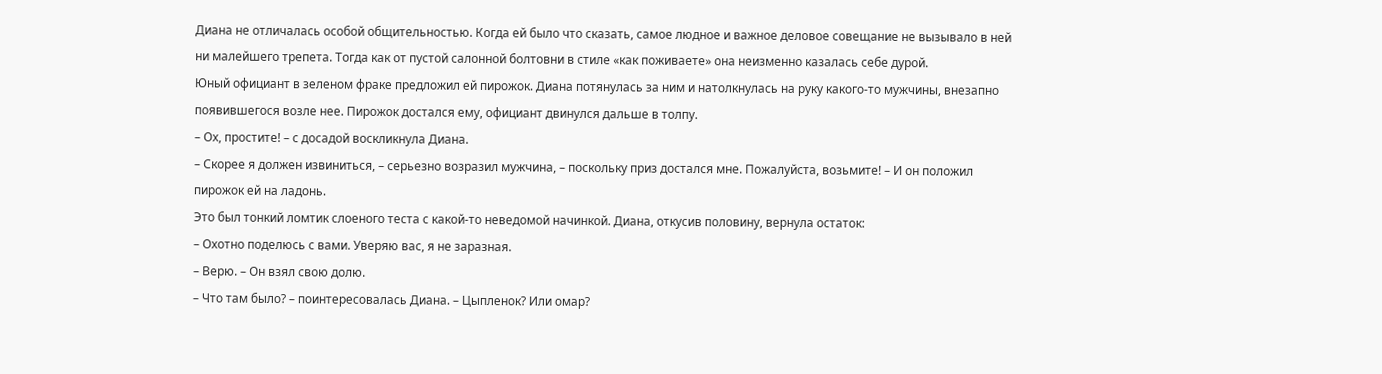Диана не отличалась особой общительностью. Когда ей было что сказать, самое людное и важное деловое совещание не вызывало в ней ни малейшего трепета. Тогда как от пустой салонной болтовни в стиле «как поживаете» она неизменно казалась себе дурой.
Юный официант в зеленом фраке предложил ей пирожок. Диана потянулась за ним и натолкнулась на руку какого-то мужчины, внезапно появившегося возле нее. Пирожок достался ему, официант двинулся дальше в толпу.
– Ох, простите! – с досадой воскликнула Диана.
– Скорее я должен извиниться, – серьезно возразил мужчина, – поскольку приз достался мне. Пожалуйста, возьмите! – И он положил пирожок ей на ладонь.
Это был тонкий ломтик слоеного теста с какой-то неведомой начинкой. Диана, откусив половину, вернула остаток:
– Охотно поделюсь с вами. Уверяю вас, я не заразная.
– Верю. – Он взял свою долю.
– Что там было? – поинтересовалась Диана. – Цыпленок? Или омар?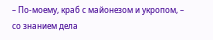– По-моему, краб с майонезом и укропом, – со знанием дела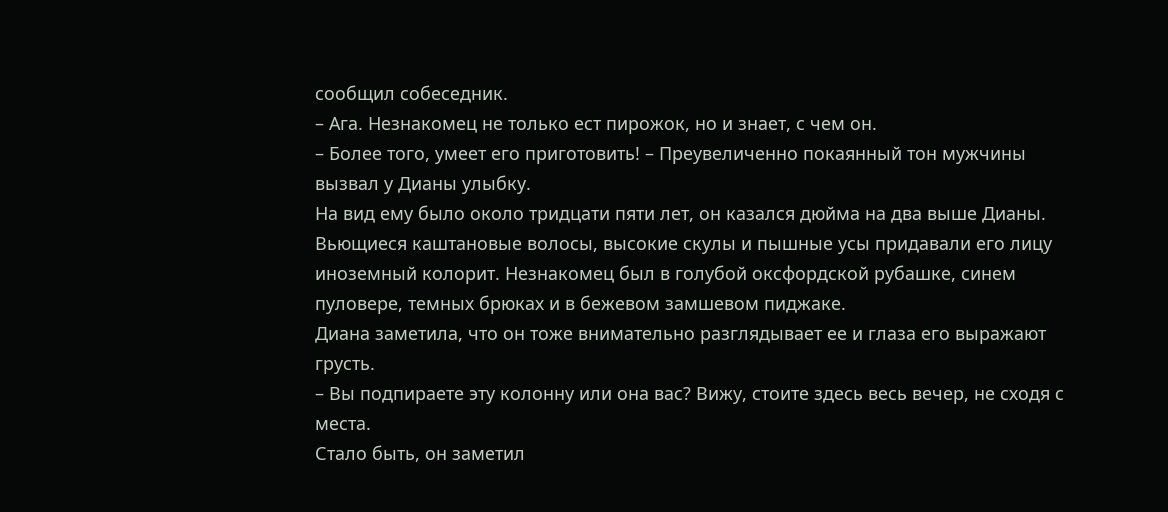сообщил собеседник.
– Ага. Незнакомец не только ест пирожок, но и знает, с чем он.
– Более того, умеет его приготовить! – Преувеличенно покаянный тон мужчины вызвал у Дианы улыбку.
На вид ему было около тридцати пяти лет, он казался дюйма на два выше Дианы. Вьющиеся каштановые волосы, высокие скулы и пышные усы придавали его лицу иноземный колорит. Незнакомец был в голубой оксфордской рубашке, синем пуловере, темных брюках и в бежевом замшевом пиджаке.
Диана заметила, что он тоже внимательно разглядывает ее и глаза его выражают грусть.
– Вы подпираете эту колонну или она вас? Вижу, стоите здесь весь вечер, не сходя с места.
Стало быть, он заметил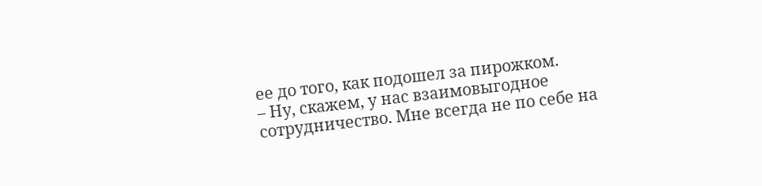ее до того, как подошел за пирожком.
– Ну, скажем, у нас взаимовыгодное сотрудничество. Мне всегда не по себе на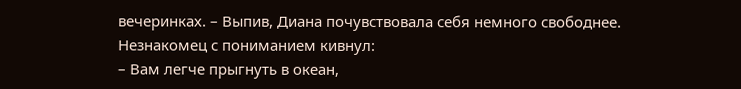вечеринках. – Выпив, Диана почувствовала себя немного свободнее.
Незнакомец с пониманием кивнул:
– Вам легче прыгнуть в океан,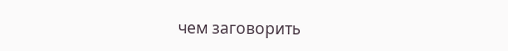чем заговорить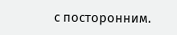с посторонним.